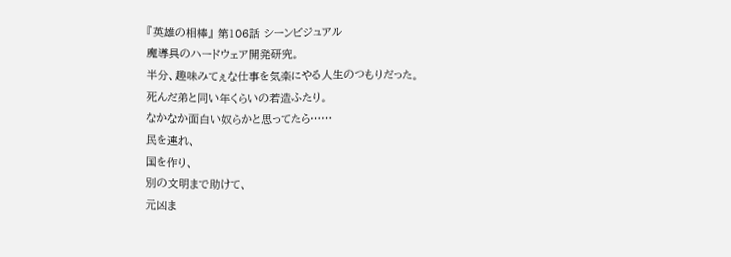『英雄の相棒』 第106話 シーンビジュアル
魔導具のハードウェア開発研究。
半分、趣味みてぇな仕事を気楽にやる人生のつもりだった。
死んだ弟と同い年くらいの若造ふたり。
なかなか面白い奴らかと思ってたら……
民を連れ、
国を作り、
別の文明まで助けて、
元凶ま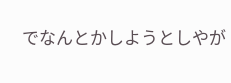でなんとかしようとしやが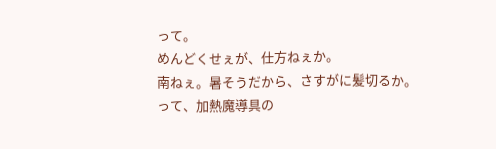って。
めんどくせぇが、仕方ねぇか。
南ねぇ。暑そうだから、さすがに髪切るか。
って、加熱魔導具の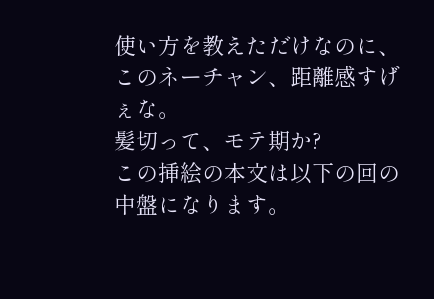使い方を教えただけなのに、
このネーチャン、距離感すげぇな。
髪切って、モテ期か?
この挿絵の本文は以下の回の中盤になります。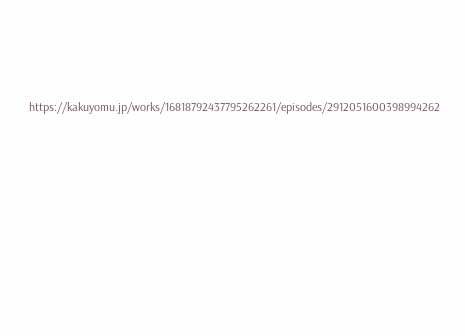https://kakuyomu.jp/works/16818792437795262261/episodes/2912051600398994262